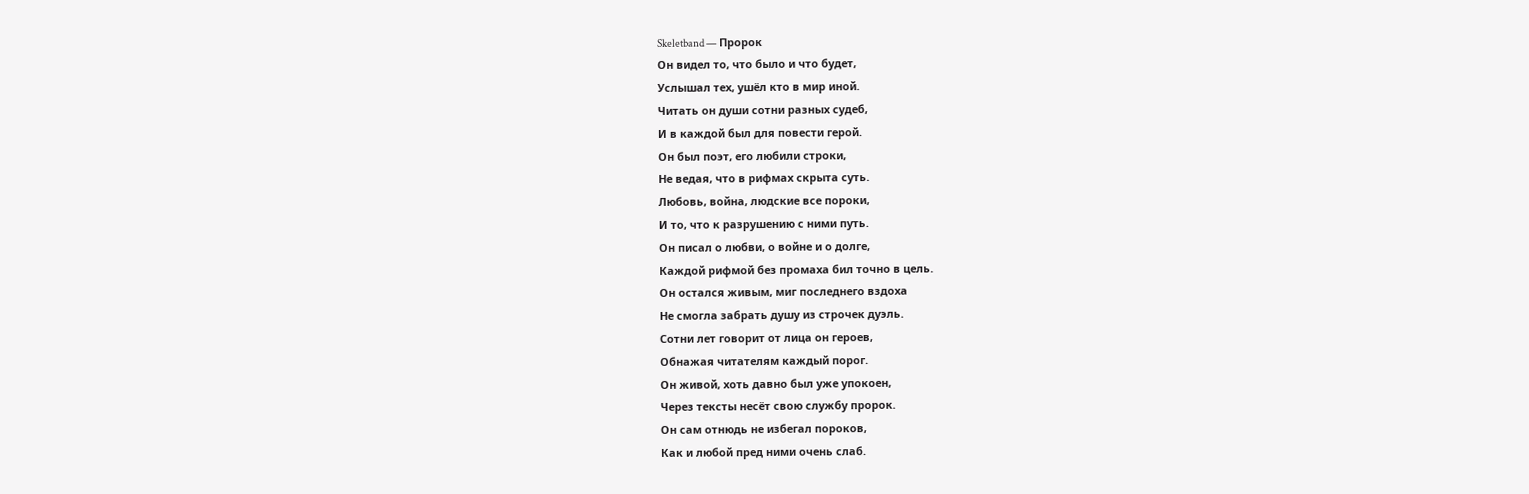Skeletband — Пророк
Он видел то, что было и что будет,
Услышал тех, ушёл кто в мир иной.
Читать он души сотни разных судеб,
И в каждой был для повести герой.
Он был поэт, его любили строки,
Не ведая, что в рифмах скрыта суть.
Любовь, война, людские все пороки,
И то, что к разрушению с ними путь.
Он писал о любви, о войне и о долге,
Каждой рифмой без промаха бил точно в цель.
Он остался живым, миг последнего вздоха
Не смогла забрать душу из строчек дуэль.
Сотни лет говорит от лица он героев,
Обнажая читателям каждый порог.
Он живой, хоть давно был уже упокоен,
Через тексты несёт свою службу пророк.
Он сам отнюдь не избегал пороков,
Как и любой пред ними очень слаб.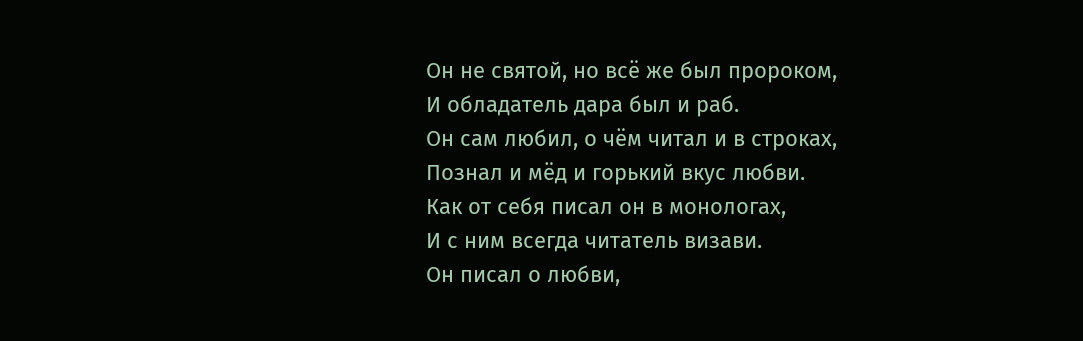Он не святой, но всё же был пророком,
И обладатель дара был и раб.
Он сам любил, о чём читал и в строках,
Познал и мёд и горький вкус любви.
Как от себя писал он в монологах,
И с ним всегда читатель визави.
Он писал о любви,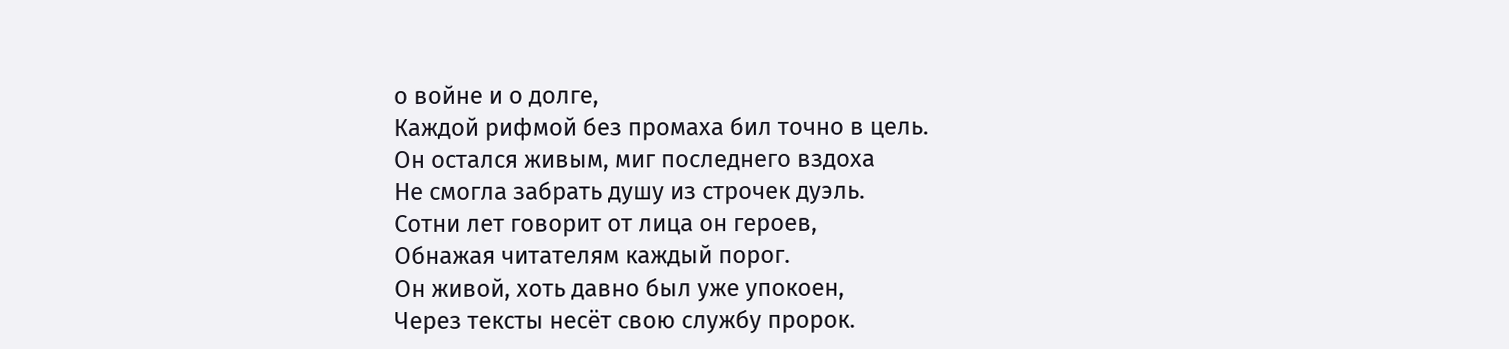о войне и о долге,
Каждой рифмой без промаха бил точно в цель.
Он остался живым, миг последнего вздоха
Не смогла забрать душу из строчек дуэль.
Сотни лет говорит от лица он героев,
Обнажая читателям каждый порог.
Он живой, хоть давно был уже упокоен,
Через тексты несёт свою службу пророк.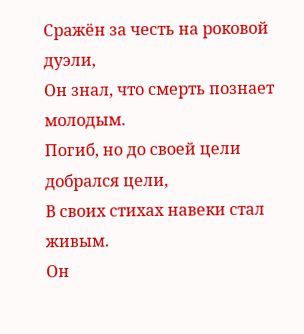Сражён за честь на роковой дуэли,
Он знал, что смерть познает молодым.
Погиб, но до своей цели добрался цели,
В своих стихах навеки стал живым.
Он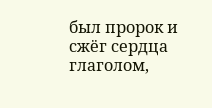был пророк и сжёг сердца глаголом,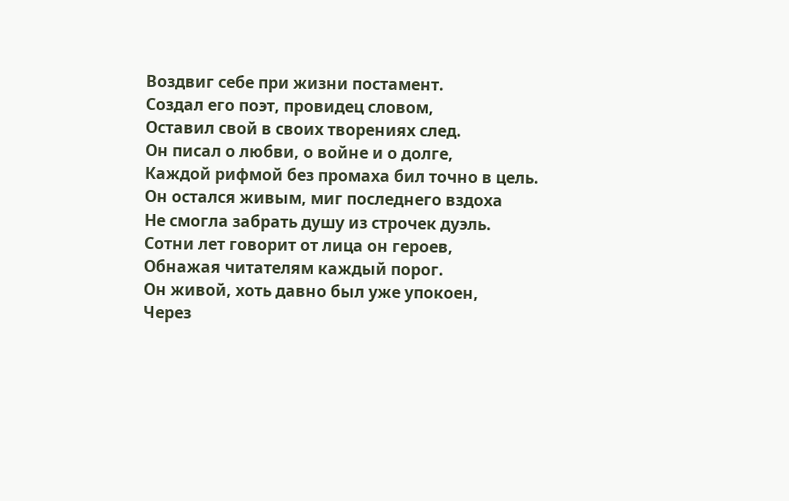Воздвиг себе при жизни постамент.
Создал его поэт, провидец словом,
Оставил свой в своих творениях след.
Он писал о любви, о войне и о долге,
Каждой рифмой без промаха бил точно в цель.
Он остался живым, миг последнего вздоха
Не смогла забрать душу из строчек дуэль.
Сотни лет говорит от лица он героев,
Обнажая читателям каждый порог.
Он живой, хоть давно был уже упокоен,
Через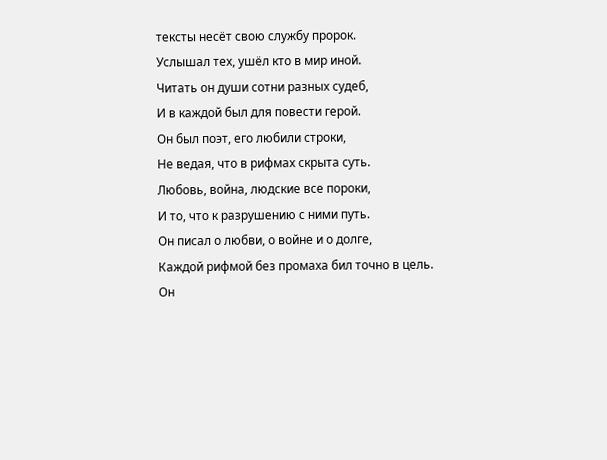тексты несёт свою службу пророк.
Услышал тех, ушёл кто в мир иной.
Читать он души сотни разных судеб,
И в каждой был для повести герой.
Он был поэт, его любили строки,
Не ведая, что в рифмах скрыта суть.
Любовь, война, людские все пороки,
И то, что к разрушению с ними путь.
Он писал о любви, о войне и о долге,
Каждой рифмой без промаха бил точно в цель.
Он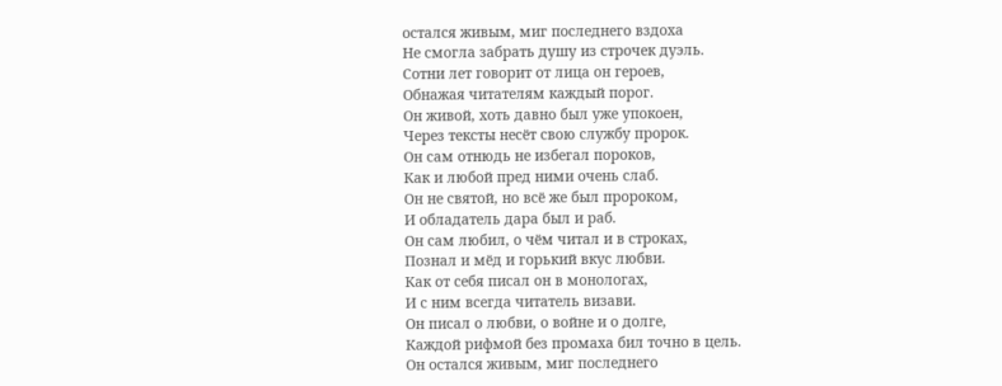остался живым, миг последнего вздоха
Не смогла забрать душу из строчек дуэль.
Сотни лет говорит от лица он героев,
Обнажая читателям каждый порог.
Он живой, хоть давно был уже упокоен,
Через тексты несёт свою службу пророк.
Он сам отнюдь не избегал пороков,
Как и любой пред ними очень слаб.
Он не святой, но всё же был пророком,
И обладатель дара был и раб.
Он сам любил, о чём читал и в строках,
Познал и мёд и горький вкус любви.
Как от себя писал он в монологах,
И с ним всегда читатель визави.
Он писал о любви, о войне и о долге,
Каждой рифмой без промаха бил точно в цель.
Он остался живым, миг последнего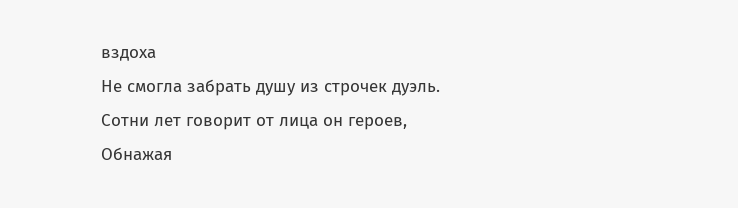вздоха
Не смогла забрать душу из строчек дуэль.
Сотни лет говорит от лица он героев,
Обнажая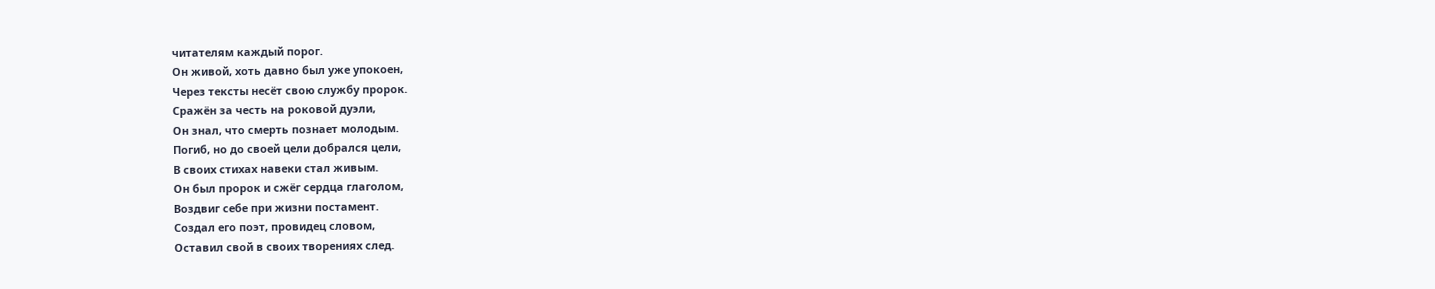читателям каждый порог.
Он живой, хоть давно был уже упокоен,
Через тексты несёт свою службу пророк.
Сражён за честь на роковой дуэли,
Он знал, что смерть познает молодым.
Погиб, но до своей цели добрался цели,
В своих стихах навеки стал живым.
Он был пророк и сжёг сердца глаголом,
Воздвиг себе при жизни постамент.
Создал его поэт, провидец словом,
Оставил свой в своих творениях след.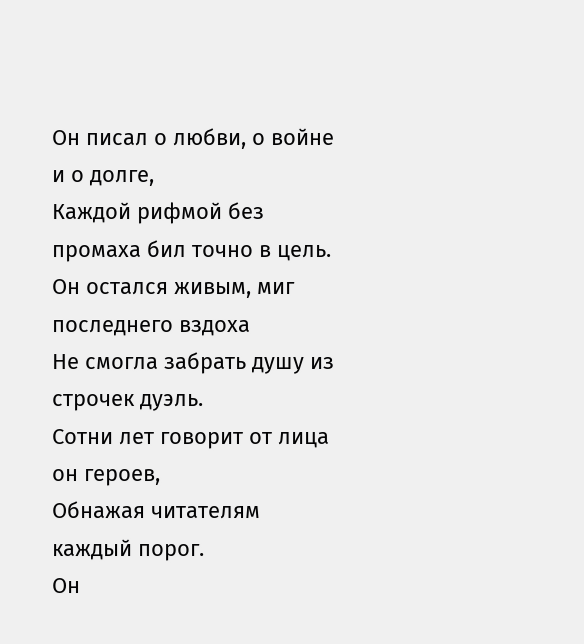Он писал о любви, о войне и о долге,
Каждой рифмой без промаха бил точно в цель.
Он остался живым, миг последнего вздоха
Не смогла забрать душу из строчек дуэль.
Сотни лет говорит от лица он героев,
Обнажая читателям каждый порог.
Он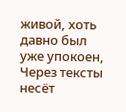живой, хоть давно был уже упокоен,
Через тексты несёт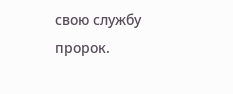свою службу пророк.